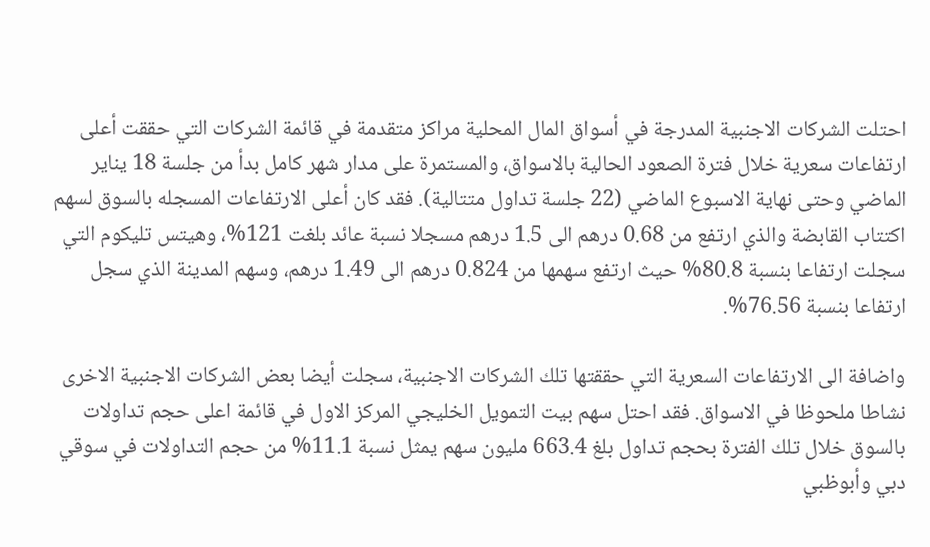احتلت الشركات الاجنبية المدرجة في أسواق المال المحلية مراكز متقدمة في قائمة الشركات التي حققت أعلى ارتفاعات سعرية خلال فترة الصعود الحالية بالاسواق، والمستمرة على مدار شهر كامل بدأ من جلسة 18 يناير الماضي وحتى نهاية الاسبوع الماضي (22 جلسة تداول متتالية). فقد كان أعلى الارتفاعات المسجله بالسوق لسهم اكتتاب القابضة والذي ارتفع من 0.68 درهم الى 1.5 درهم مسجلا نسبة عائد بلغت 121%، وهيتس تليكوم التي سجلت ارتفاعا بنسبة 80.8% حيث ارتفع سهمها من 0.824 درهم الى 1.49 درهم، وسهم المدينة الذي سجل ارتفاعا بنسبة 76.56%.

واضافة الى الارتفاعات السعرية التي حققتها تلك الشركات الاجنبية، سجلت أيضا بعض الشركات الاجنبية الاخرى نشاطا ملحوظا في الاسواق. فقد احتل سهم بيت التمويل الخليجي المركز الاول في قائمة اعلى حجم تداولات بالسوق خلال تلك الفترة بحجم تداول بلغ 663.4 مليون سهم يمثل نسبة 11.1% من حجم التداولات في سوقي دبي وأبوظبي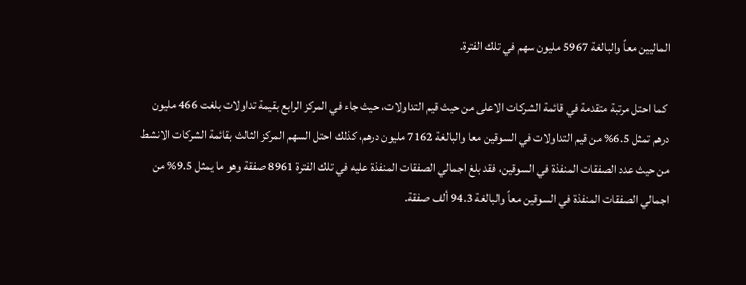الماليين معاً والبالغة 5967 مليون سهم في تلك الفترة.

 كما احتل مرتبة متقدمة في قائمة الشركات الاعلى من حيث قيم التداولات، حيث جاء في المركز الرابع بقيمة تداولات بلغت 466 مليون درهم تمثل 6.5% من قيم التداولات في السوقين معا والبالغة 7162 مليون درهم، كذلك احتل السهم المركز الثالث بقائمة الشركات الانشط من حيث عدد الصفقات المنفذة في السوقين، فقد بلغ اجمالي الصفقات المنفذة عليه في تلك الفترة 8961 صفقة وهو ما يمثل 9.5% من اجمالي الصفقات المنفذة في السوقين معاً والبالغة 94.3 ألف صفقة.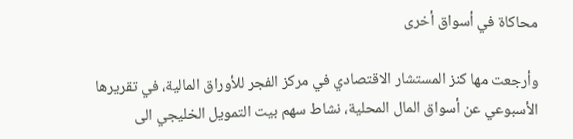محاكاة في أسواق أخرى

وأرجعت مها كنز المستشار الاقتصادي في مركز الفجر للأوراق المالية، في تقريرها الأسبوعي عن أسواق المال المحلية، نشاط سهم بيت التمويل الخليجي الى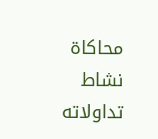محاكاة نشاط تداولاته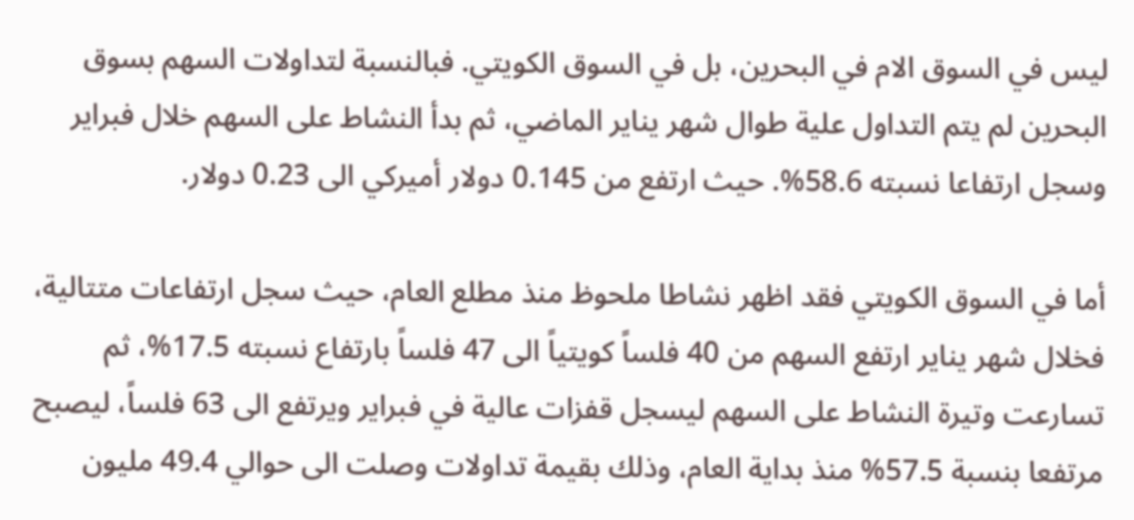ليس في السوق الام في البحرين، بل في السوق الكويتي. فبالنسبة لتداولات السهم بسوق البحرين لم يتم التداول علية طوال شهر يناير الماضي، ثم بدأ النشاط على السهم خلال فبراير وسجل ارتفاعا نسبته 58.6%. حيث ارتفع من 0.145 دولار أميركي الى 0.23 دولار.

أما في السوق الكويتي فقد اظهر نشاطا ملحوظ منذ مطلع العام، حيث سجل ارتفاعات متتالية، فخلال شهر يناير ارتفع السهم من 40 فلساً كويتياً الى 47 فلساً بارتفاع نسبته 17.5%، ثم تسارعت وتيرة النشاط على السهم ليسجل قفزات عالية في فبراير ويرتفع الى 63 فلساً، ليصبح مرتفعا بنسبة 57.5% منذ بداية العام، وذلك بقيمة تداولات وصلت الى حوالي 49.4 مليون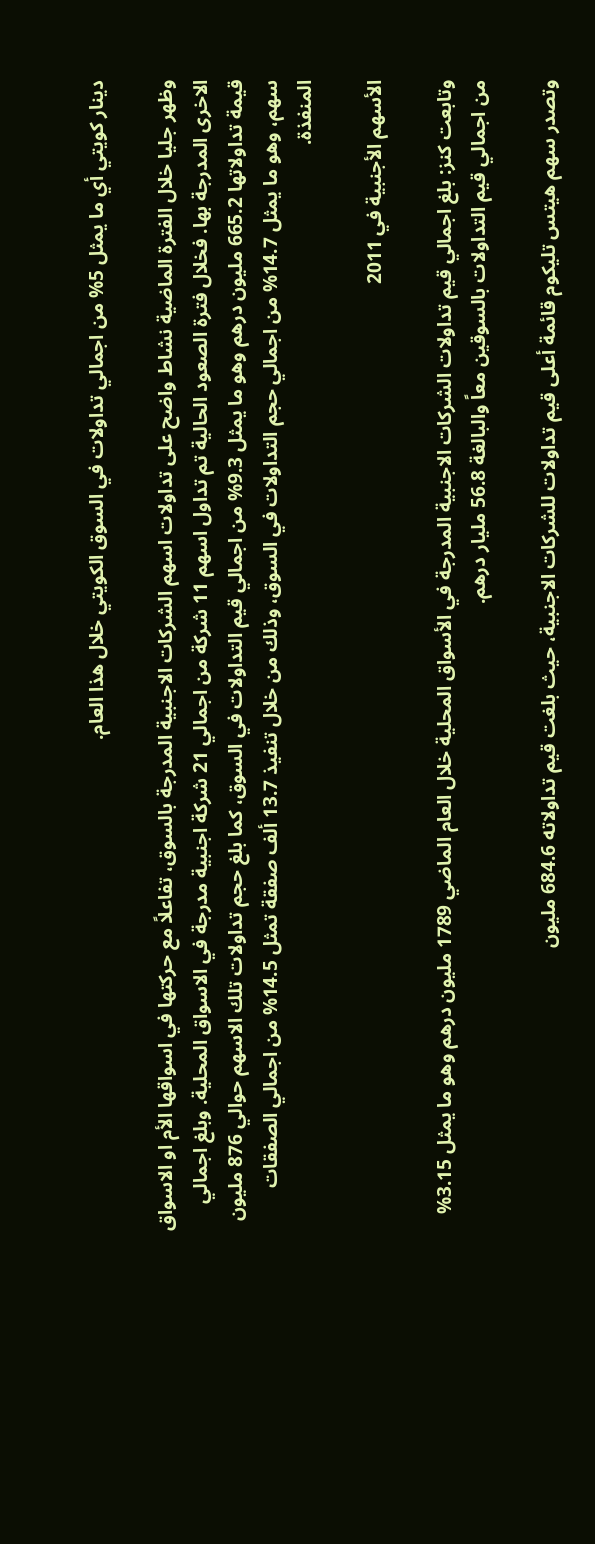دينار كويتي أي ما يمثل 5% من اجمالي تداولات في السوق الكويتي خلال هذا العام.

وظهر جليا خلال الفترة الماضية نشاط واضح على تداولات اسهم الشركات الاجنبية المدرجة بالسوق، تفاعلاً مع حركتها في اسواقها الأم او الاسواق الاخرى المدرجة بها. فخلال فترة الصعود الحالية تم تداول اسهم 11 شركة من اجمالي 21 شركة اجنبية مدرجة في الاسواق المحلية. وبلغ اجمالي قيمة تداولاتها 665.2 مليون درهم وهو ما يمثل 9.3% من اجمالي قيم التداولات في السوق، كما بلغ حجم تداولات تلك الاسهم حوالي 876 مليون سهم، وهو ما يمثل 14.7% من اجمالي حجم التداولات في السوق، وذلك من خلال تنفيذ 13.7 ألف صفقة تمثل 14.5% من اجمالي الصفقات المنفذة.

الأسهم الأجنبية في 2011

وتابعت كنز: بلغ اجمالي قيم تداولات الشركات الاجنبية المدرجة في الأسواق المحلية خلال العام الماضي 1789 مليون درهم وهو ما يمثل 3.15% من اجمالي قيم التداولات بالسوقين معاً والبالغة 56.8 مليار درهم.

وتصدر سهم هيتس تليكوم قائمة أعلى قيم تداولات للشركات الاجنبية، حيث بلغت قيم تداولاته 684.6 مليون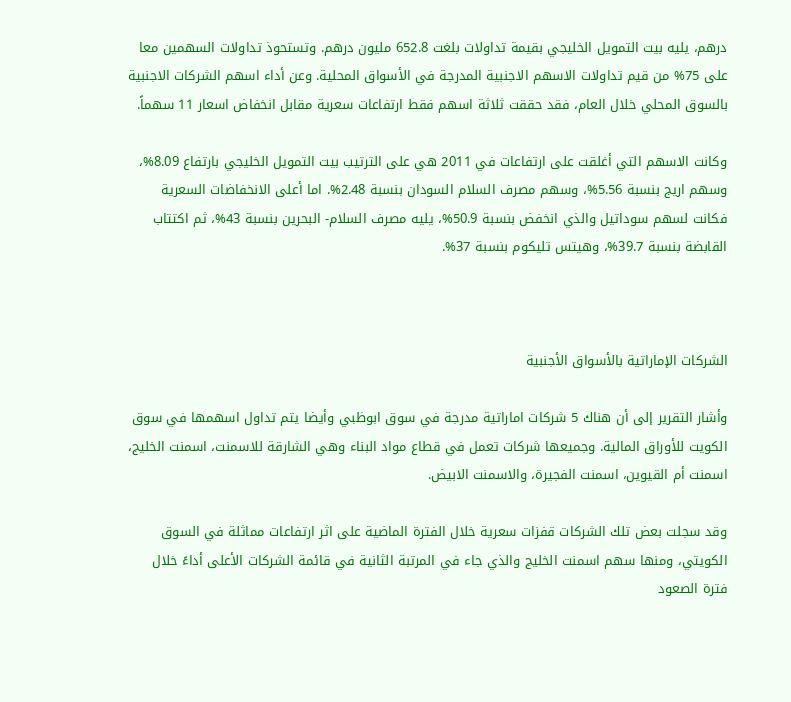درهم، يليه بيت التمويل الخليجي بقيمة تداولات بلغت 652.8 مليون درهم. وتستحوذ تداولات السهمين معا على 75% من قيم تداولات الاسهم الاجنبية المدرجة في الأسواق المحلية. وعن أداء اسهم الشركات الاجنبية بالسوق المحلي خلال العام، فقد حققت ثلاثة اسهم فقط ارتفاعات سعرية مقابل انخفاض اسعار 11 سهماً.

وكانت الاسهم التي أغلقت على ارتفاعات في 2011 هي على الترتيب بيت التمويل الخليجي بارتفاع 8.09%، وسهم اريج بنسبة 5.56%، وسهم مصرف السلام السودان بنسبة 2.48%. اما أعلى الانخفاضات السعرية فكانت لسهم سوداتيل والذي انخفض بنسبة 50.9%، يليه مصرف السلام- البحرين بنسبة 43%، ثم اكتتاب القابضة بنسبة 39.7%، وهيتس تليكوم بنسبة 37%.



الشركات الإماراتية بالأسواق الأجنبية

وأشار التقرير إلى أن هناك 5 شركات اماراتية مدرجة في سوق ابوظبي وأيضا يتم تداول اسهمها في سوق الكويت للأوراق المالية. وجميعها شركات تعمل في قطاع مواد البناء وهي الشارقة للاسمنت، اسمنت الخليج، اسمنت أم القيوين، اسمنت الفجيرة، والاسمنت الابيض.

وقد سجلت بعض تلك الشركات قفزات سعرية خلال الفترة الماضية على اثر ارتفاعات مماثلة في السوق الكويتي، ومنها سهم اسمنت الخليج والذي جاء في المرتبة الثانية في قائمة الشركات الأعلى أداءً خلال فترة الصعود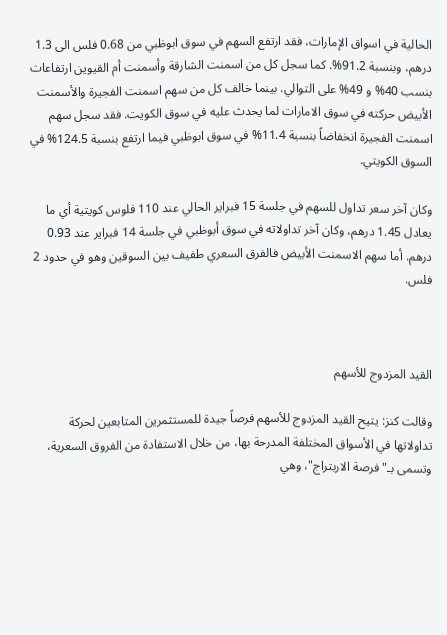الحالية في اسواق الإمارات، فقد ارتفع السهم في سوق ابوظبي من 0.68 فلس الى 1.3 درهم، وبنسبة 91.2%. كما سجل كل من اسمنت الشارقة وأسمنت أم القيوين ارتفاعات بنسب 40% و 49% على التوالي. بينما خالف كل من سهم اسمنت الفجيرة والأسمنت الأبيض حركته في سوق الامارات لما يحدث عليه في سوق الكويت. فقد سجل سهم اسمنت الفجيرة انخفاضاً بنسبة 11.4% في سوق ابوظبي فيما ارتفع بنسبة 124.5% في السوق الكويتي.

وكان آخر سعر تداول للسهم في جلسة 15 فبراير الحالي عند 110 فلوس كويتية أي ما يعادل 1.45 درهم، وكان آخر تداولاته في سوق أبوظبي في جلسة 14 فبراير عند 0.93 درهم. أما سهم الاسمنت الأبيض فالفرق السعري طفيف بين السوقين وهو في حدود 2 فلس.



القيد المزدوج للأسهم

وقالت كنز: يتيح القيد المزدوج للأسهم فرصاً جيدة للمستثمرين المتابعين لحركة تداولاتها في الأسواق المختلفة المدرحة بها، من خلال الاستفادة من الفروق السعرية، وتسمى بـ"فرصة الاربتراج"، وهي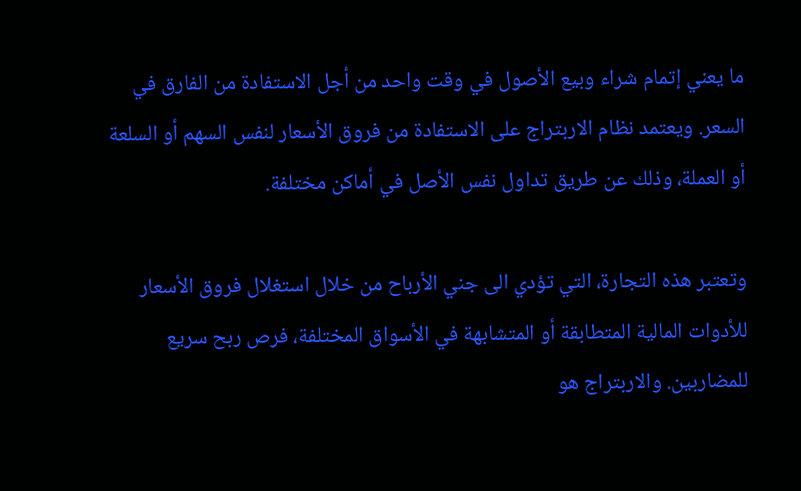ما يعني إتمام شراء وبيع الأصول في وقت واحد من أجل الاستفادة من الفارق في السعر. ويعتمد نظام الاربتراج على الاستفادة من فروق الأسعار لنفس السهم أو السلعة أو العملة، وذلك عن طريق تداول نفس الأصل في أماكن مختلفة.

وتعتبر هذه التجارة، التي تؤدي الى جني الأرباح من خلال استغلال فروق الأسعار للأدوات المالية المتطابقة أو المتشابهة في الأسواق المختلفة، فرص ربح سريع للمضاربين. والاربتراج هو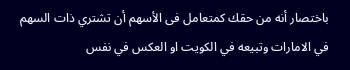باختصار أنه من حقك كمتعامل فى الأسهم أن تشتري ذات السهم في الامارات وتبيعه في الكويت او العكس في نفس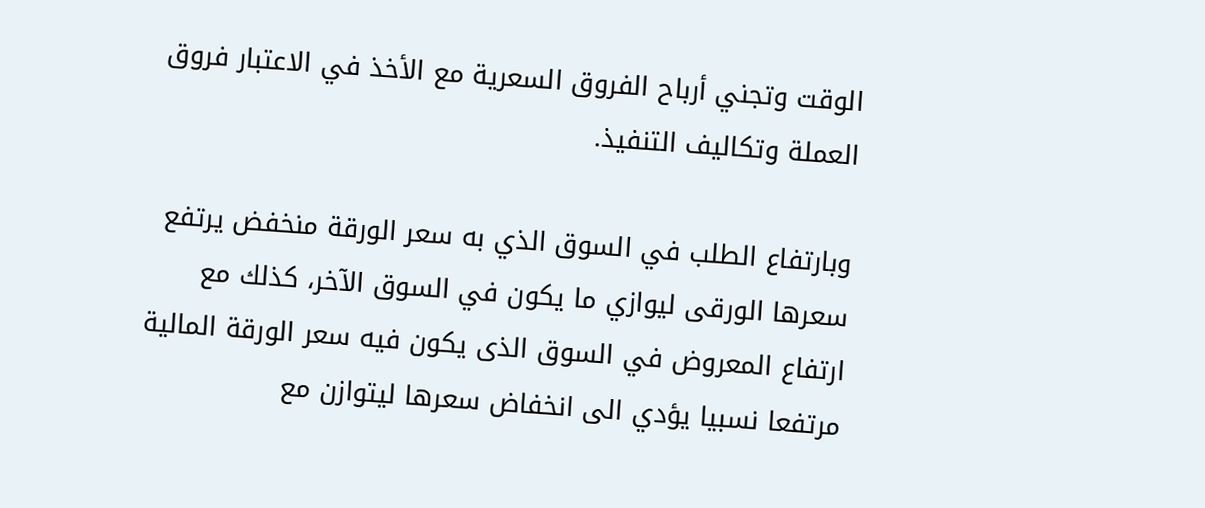الوقت وتجني أرباح الفروق السعرية مع الأخذ في الاعتبار فروق العملة وتكاليف التنفيذ.

وبارتفاع الطلب في السوق الذي به سعر الورقة منخفض يرتفع سعرها الورقى ليوازي ما يكون في السوق الآخر، كذلك مع ارتفاع المعروض في السوق الذى يكون فيه سعر الورقة المالية مرتفعا نسبيا يؤدي الى انخفاض سعرها ليتوازن مع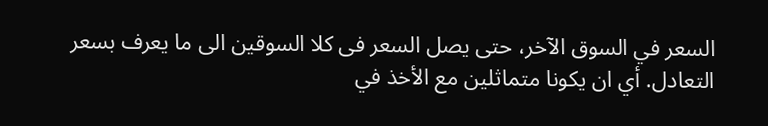السعر في السوق الآخر، حتى يصل السعر فى كلا السوقين الى ما يعرف بسعر التعادل. أي ان يكونا متماثلين مع الأخذ في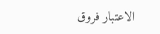الاعتبار فروق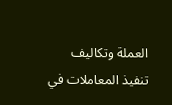العملة وتكاليف تنفيذ المعاملات في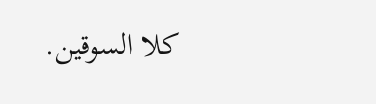كلا السوقين.